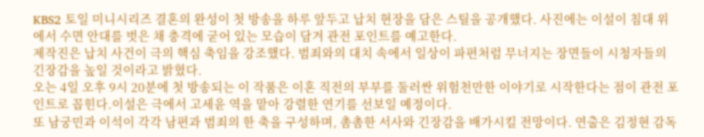KBS2 토일 미니시리즈 결혼의 완성이 첫 방송을 하루 앞두고 납치 현장을 담은 스틸을 공개했다. 사진에는 이설이 침대 위에서 수면 안대를 벗은 채 충격에 굳어 있는 모습이 담겨 관전 포인트를 예고한다.
제작진은 납치 사건이 극의 핵심 축임을 강조했다. 범죄와의 대치 속에서 일상이 파편처럼 무너지는 장면들이 시청자들의 긴장감을 높일 것이라고 밝혔다.
오는 4일 오후 9시 20분에 첫 방송되는 이 작품은 이혼 직전의 부부를 둘러싼 위험천만한 이야기로 시작한다는 점이 관전 포인트로 꼽힌다.이설은 극에서 고세윤 역을 맡아 강렬한 연기를 선보일 예정이다.
또 남궁민과 이석이 각각 남편과 범죄의 한 축을 구성하며, 촘촘한 서사와 긴장감을 배가시킬 전망이다. 연출은 김정현 감독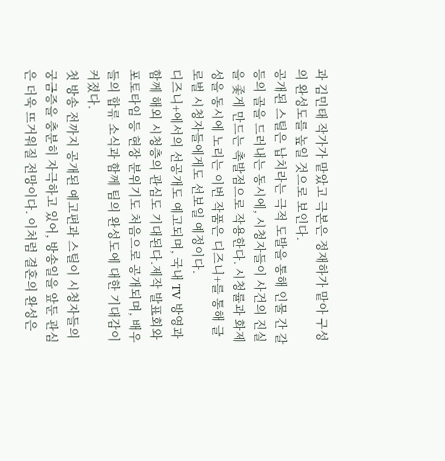과 김민태 작가가 맡았고 극본은 정재하가 맡아 구성의 완성도를 높일 것으로 보인다.
공개된 스틸은 납치라는 극적 도발을 통해 인물 간 갈등의 골을 드러내는 동시에, 시청자들이 사건의 진실을 좇게 만드는 촉발점으로 작용한다. 시청률과 화제성을 동시에 노리는 이번 작품은 디즈니+를 통해 글로벌 시청자들에게도 선보일 예정이다.
디즈니+에서의 선공개도 예고되며, 국내 TV 방영과 함께 해외 시청층의 관심도 기대된다.제작 발표회와 포토타임 등 현장 분위기도 처음으로 공개되며, 배우들의 합류 소식과 함께 팀의 완성도에 대한 기대감이 커졌다.
첫 방송 전까지 공개된 예고편과 스틸이 시청자들의 궁금증을 충분히 자극하고 있어, 방송일을 앞둔 관심은 더욱 뜨거워질 전망이다. 이처럼 결혼의 완성은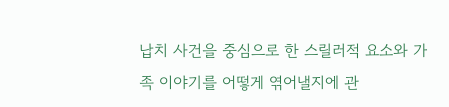납치 사건을 중심으로 한 스릴러적 요소와 가족 이야기를 어떻게 엮어낼지에 관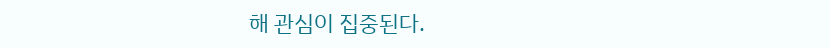해 관심이 집중된다.